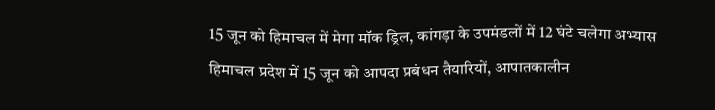15 जून को हिमाचल में मेगा मॉक ड्रिल, कांगड़ा के उपमंडलों में 12 घंटे चलेगा अभ्यास
हिमाचल प्रदेश में 15 जून को आपदा प्रबंधन तैयारियों, आपातकालीन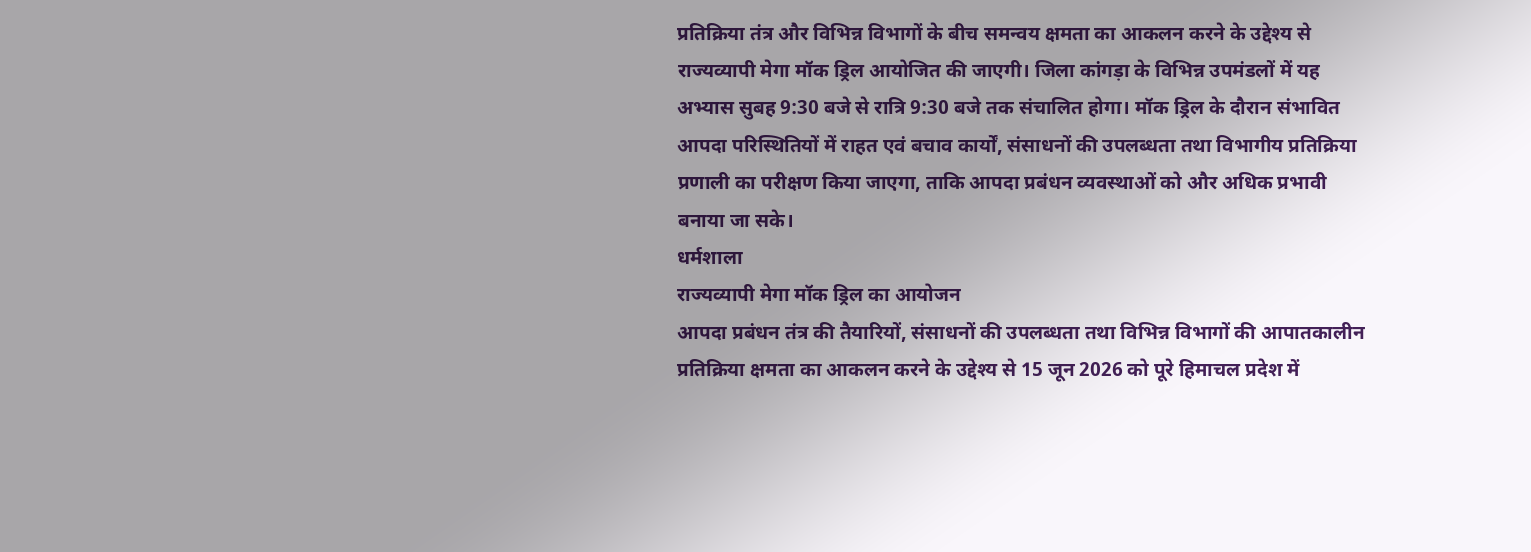प्रतिक्रिया तंत्र और विभिन्न विभागों के बीच समन्वय क्षमता का आकलन करने के उद्देश्य से राज्यव्यापी मेगा मॉक ड्रिल आयोजित की जाएगी। जिला कांगड़ा के विभिन्न उपमंडलों में यह अभ्यास सुबह 9:30 बजे से रात्रि 9:30 बजे तक संचालित होगा। मॉक ड्रिल के दौरान संभावित आपदा परिस्थितियों में राहत एवं बचाव कार्यों, संसाधनों की उपलब्धता तथा विभागीय प्रतिक्रिया प्रणाली का परीक्षण किया जाएगा, ताकि आपदा प्रबंधन व्यवस्थाओं को और अधिक प्रभावी बनाया जा सके।
धर्मशाला
राज्यव्यापी मेगा मॉक ड्रिल का आयोजन
आपदा प्रबंधन तंत्र की तैयारियों, संसाधनों की उपलब्धता तथा विभिन्न विभागों की आपातकालीन प्रतिक्रिया क्षमता का आकलन करने के उद्देश्य से 15 जून 2026 को पूरे हिमाचल प्रदेश में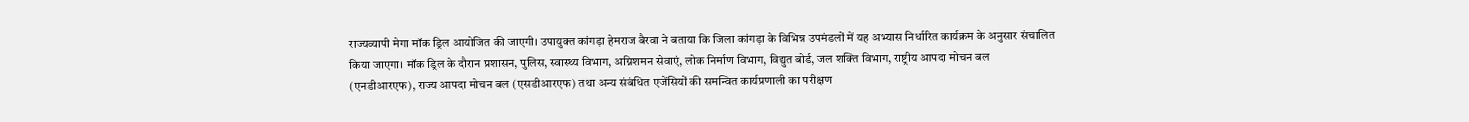राज्यव्यापी मेगा मॉक ड्रिल आयोजित की जाएगी। उपायुक्त कांगड़ा हेमराज बैरवा ने बताया कि जिला कांगड़ा के विभिन्न उपमंडलों में यह अभ्यास निर्धारित कार्यक्रम के अनुसार संचालित किया जाएगा। मॉक ड्रिल के दौरान प्रशासन, पुलिस, स्वास्थ्य विभाग, अग्निशमन सेवाएं, लोक निर्माण विभाग, विद्युत बोर्ड, जल शक्ति विभाग, राष्ट्रीय आपदा मोचन बल (एनडीआरएफ), राज्य आपदा मोचन बल (एसडीआरएफ) तथा अन्य संबंधित एजेंसियों की समन्वित कार्यप्रणाली का परीक्षण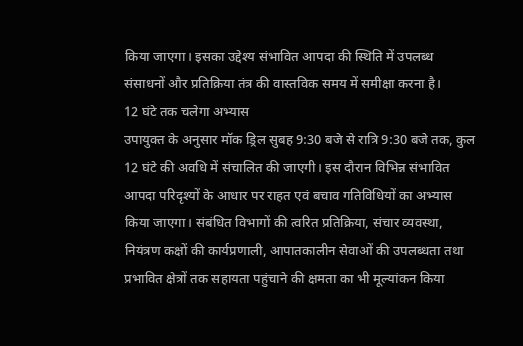किया जाएगा। इसका उद्देश्य संभावित आपदा की स्थिति में उपलब्ध संसाधनों और प्रतिक्रिया तंत्र की वास्तविक समय में समीक्षा करना है।
12 घंटे तक चलेगा अभ्यास
उपायुक्त के अनुसार मॉक ड्रिल सुबह 9:30 बजे से रात्रि 9:30 बजे तक, कुल 12 घंटे की अवधि में संचालित की जाएगी। इस दौरान विभिन्न संभावित आपदा परिदृश्यों के आधार पर राहत एवं बचाव गतिविधियों का अभ्यास किया जाएगा। संबंधित विभागों की त्वरित प्रतिक्रिया, संचार व्यवस्था, नियंत्रण कक्षों की कार्यप्रणाली, आपातकालीन सेवाओं की उपलब्धता तथा प्रभावित क्षेत्रों तक सहायता पहुंचाने की क्षमता का भी मूल्यांकन किया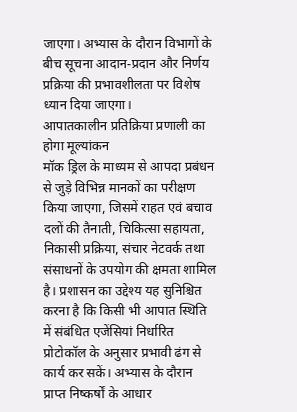जाएगा। अभ्यास के दौरान विभागों के बीच सूचना आदान-प्रदान और निर्णय प्रक्रिया की प्रभावशीलता पर विशेष ध्यान दिया जाएगा।
आपातकालीन प्रतिक्रिया प्रणाली का होगा मूल्यांकन
मॉक ड्रिल के माध्यम से आपदा प्रबंधन से जुड़े विभिन्न मानकों का परीक्षण किया जाएगा, जिसमें राहत एवं बचाव दलों की तैनाती, चिकित्सा सहायता, निकासी प्रक्रिया, संचार नेटवर्क तथा संसाधनों के उपयोग की क्षमता शामिल है। प्रशासन का उद्देश्य यह सुनिश्चित करना है कि किसी भी आपात स्थिति में संबंधित एजेंसियां निर्धारित प्रोटोकॉल के अनुसार प्रभावी ढंग से कार्य कर सकें। अभ्यास के दौरान प्राप्त निष्कर्षों के आधार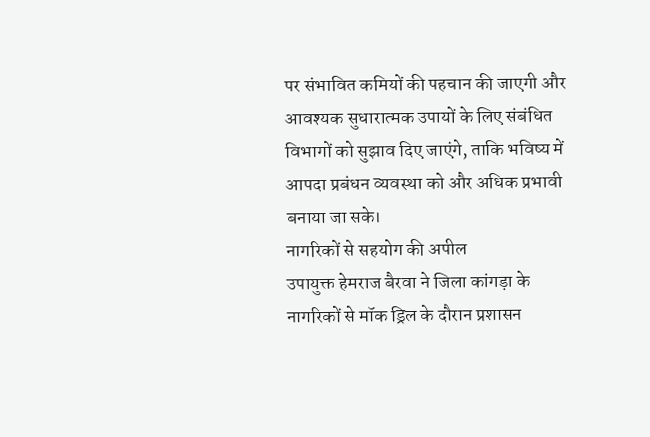पर संभावित कमियों की पहचान की जाएगी और आवश्यक सुधारात्मक उपायों के लिए संबंधित विभागों को सुझाव दिए जाएंगे, ताकि भविष्य में आपदा प्रबंधन व्यवस्था को और अधिक प्रभावी बनाया जा सके।
नागरिकों से सहयोग की अपील
उपायुक्त हेमराज बैरवा ने जिला कांगड़ा के नागरिकों से मॉक ड्रिल के दौरान प्रशासन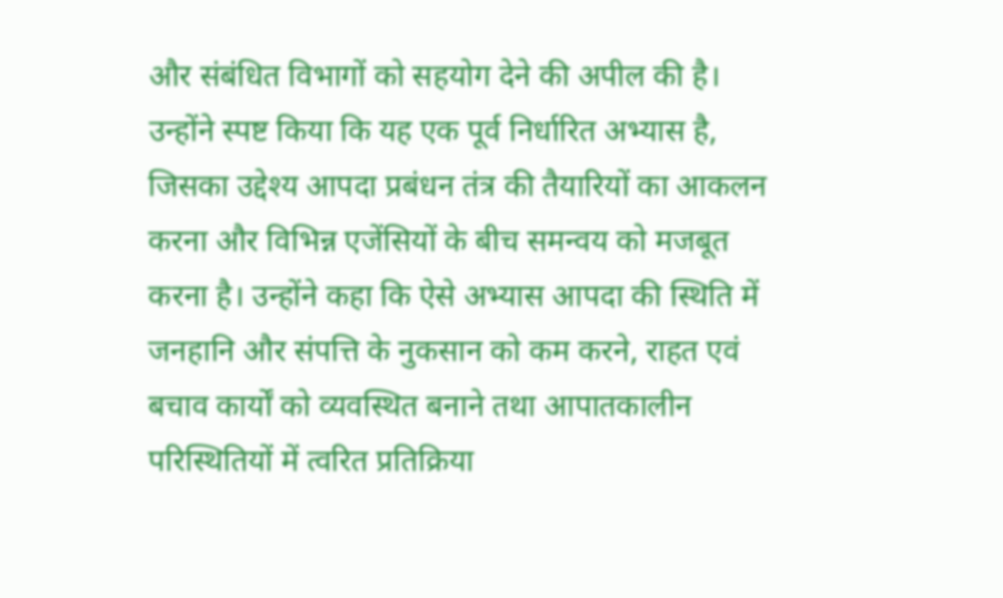और संबंधित विभागों को सहयोग देने की अपील की है। उन्होंने स्पष्ट किया कि यह एक पूर्व निर्धारित अभ्यास है, जिसका उद्देश्य आपदा प्रबंधन तंत्र की तैयारियों का आकलन करना और विभिन्न एजेंसियों के बीच समन्वय को मजबूत करना है। उन्होंने कहा कि ऐसे अभ्यास आपदा की स्थिति में जनहानि और संपत्ति के नुकसान को कम करने, राहत एवं बचाव कार्यों को व्यवस्थित बनाने तथा आपातकालीन परिस्थितियों में त्वरित प्रतिक्रिया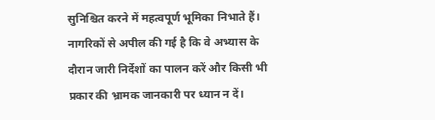सुनिश्चित करने में महत्वपूर्ण भूमिका निभाते हैं। नागरिकों से अपील की गई है कि वे अभ्यास के दौरान जारी निर्देशों का पालन करें और किसी भी प्रकार की भ्रामक जानकारी पर ध्यान न दें।